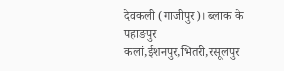देवकली (गाजीपुर)। ब्लाक के पहाङपुर कलां,ईशनपुर,भितरी,रसूलपुर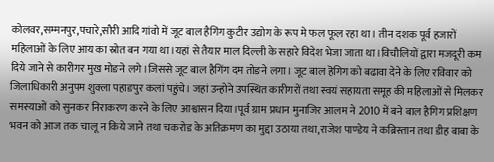कोलवर,सम्मनपुर,पचारे,सौरी आदि गांवो में जूट बाल हैगिंग कुटीर उद्योग के रूप मे फल फूल रहा था। तीन दशक पूर्व हजारों महिलाओं के लिए आय का स्रोत बन गया था।यहां से तैयार माल दिल्ली के सहारे विदेश भेजा जाता था।विचौलियों द्वारा मजदूरी कम दिये जाने से कारीगर मुख मोङने लगे।जिससे जूट बाल हैगिंग दम तोङने लगा। जूट बाल हॆगिग को बढावा देने के लिए रविवार को जिलाधिकारी अनुपम शुक्ला पहाङपुर कलां पहुंचे। जहां उन्होने उपस्थित कारीगरों तथा स्वयं सहायता समूह की महिलाओं से मिलकर समस्याओं को सुनकर निराकरण करने के लिए आश्वासन दिया।पूर्व ग्राम प्रधान मुनाजिर आलम ने 2010 में बने बाल हैगिग प्रशिक्षण भवन को आज तक चालू न किये जाने तथा चकरोड के अतिक्रमण का मुद्दा उठाया तथा,राजेश पाण्डेय ने कब्रिस्तान तथा डीह बाबा के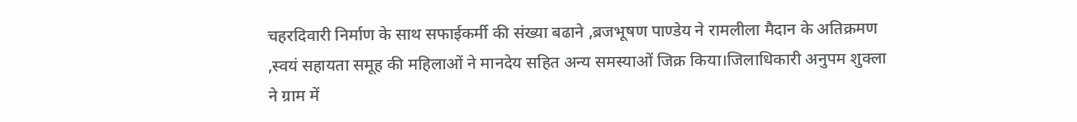चहरदिवारी निर्माण के साथ सफाईकर्मी की संख्या बढाने ,ब्रजभूषण पाण्डेय ने रामलीला मैदान के अतिक्रमण ,स्वयं सहायता समूह की महिलाओं ने मानदेय सहित अन्य समस्याओं जिक्र किया।जिलाधिकारी अनुपम शुक्ला ने ग्राम में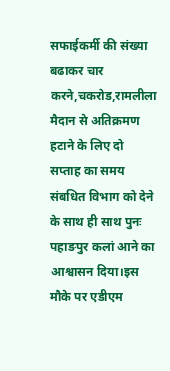सफाईकर्मी की संख्या बढाकर चार करने,चकरोड,रामलीला मैदान से अतिक्रमण हटाने के लिए दो सप्ताह का समय संबधित विभाग को देने के साथ ही साथ पुनः पहाङपुर कलां आने का आश्वासन दिया।इस मौके पर एडीएम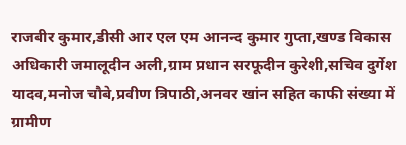राजबीर कुमार,डीसी आर एल एम आनन्द कुमार गुप्ता,खण्ड विकास अधिकारी जमालूदीन अली,ग्राम प्रधान सरफूदीन कुरेशी,सचिव दुर्गेश यादव,मनोज चौबे,प्रवीण त्रिपाठी,अनवर खांन सहित काफी संख्या में ग्रामीण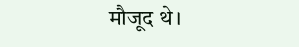मौजूद थे।